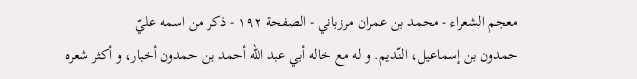معجم الشعراء - محمد بن عمران مرزباني - الصفحة ١٩٢ - ذكر من اسمه عليّ
حمدون بن إسماعيل، النّديم. و له مع خاله أبي عبد اللّه أحمد بن حمدون أخبار، و أكثر شعره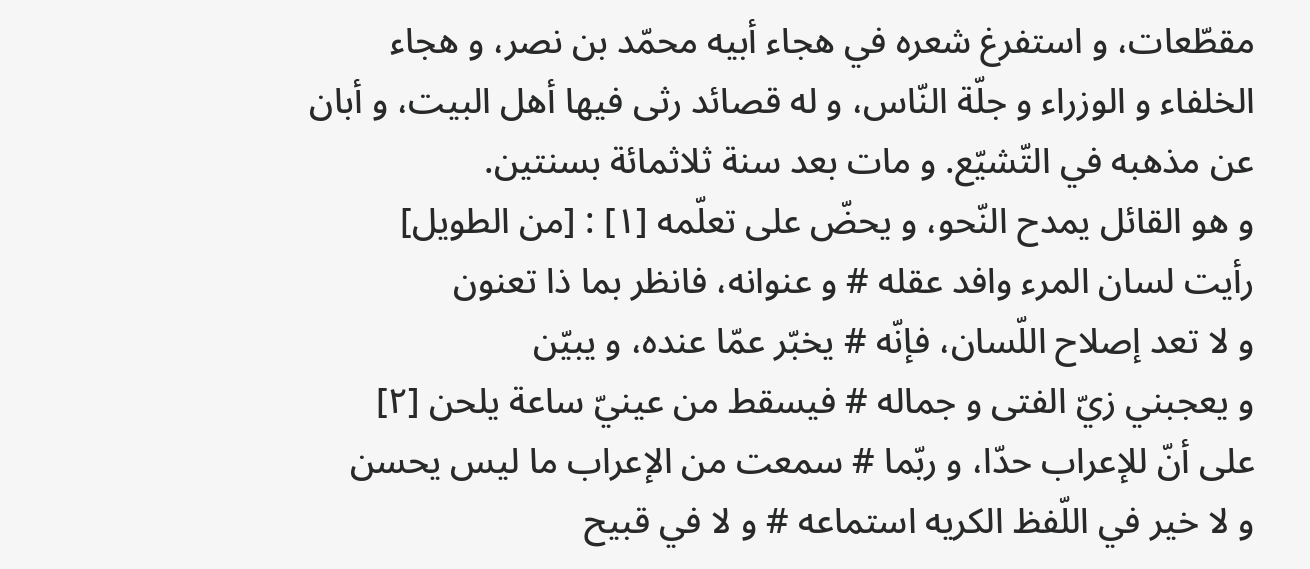مقطّعات، و استفرغ شعره في هجاء أبيه محمّد بن نصر، و هجاء الخلفاء و الوزراء و جلّة النّاس، و له قصائد رثى فيها أهل البيت، و أبان عن مذهبه في التّشيّع. و مات بعد سنة ثلاثمائة بسنتين.
و هو القائل يمدح النّحو، و يحضّ على تعلّمه [١] : [من الطويل]
رأيت لسان المرء وافد عقله # و عنوانه، فانظر بما ذا تعنون
و لا تعد إصلاح اللّسان، فإنّه # يخبّر عمّا عنده، و يبيّن
و يعجبني زيّ الفتى و جماله # فيسقط من عينيّ ساعة يلحن [٢]
على أنّ للإعراب حدّا، و ربّما # سمعت من الإعراب ما ليس يحسن
و لا خير في اللّفظ الكريه استماعه # و لا في قبيح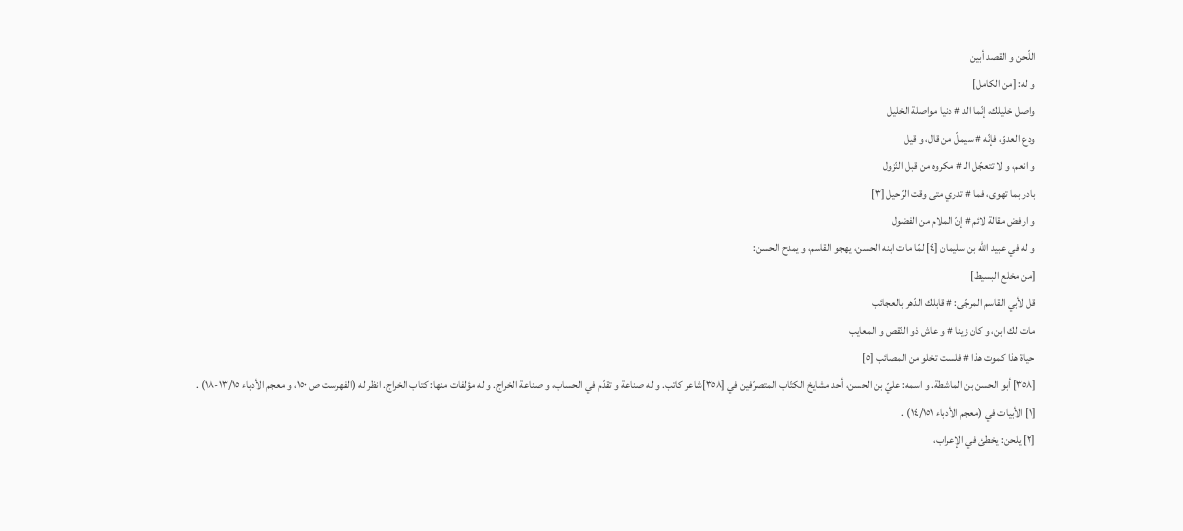اللّحن و القصد أبين
و له: [من الكامل]
واصل خليلك، إنّما الد # دنيا مواصلة الخليل
ودع العدوّ، فإنّه # سيملّ من قال، و قيل
و انعم، و لا تتعجّل الـ # مكروه من قبل النّزول
بادر بما تهوى، فما # تدري متى وقت الرّحيل [٣]
و ارفض مقالة لائم # إنّ الملام من الفضول
و له في عبيد اللّه بن سليمان [٤] لمّا مات ابنه الحسن، يهجو القاسم، و يمدح الحسن:
[من مخلع البسيط]
قل لأبي القاسم المرجّى: # قابلك الدّهر بالعجائب
مات لك ابن، و كان زينا # و عاش ذو النّقص و المعايب
حياة هذا كموت هذا # فلست تخلو من المصائب [٥]
[٣٥٨] أبو الحسن بن الماشطة. و اسمه: عليّ بن الحسن، أحد مشايخ الكتّاب المتصرّفين في [٣٥٨]شاعر كاتب. و له صناعة و تقدّم في الحساب، و صناعة الخراج. و له مؤلفات منها: كتاب الخراج. انظر له (الفهرست ص ١٥٠، و معجم الأدباء ١٣/١٥-١٨) .
[١] الأبيات في (معجم الأدباء ١٤/١٥١) .
[٢] يلحن: يخطئ في الإعراب،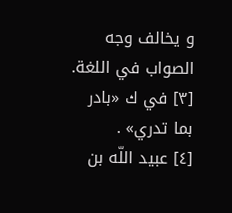و يخالف وجه الصواب في اللغة.
[٣] في ك «بادر بما تدري» .
[٤] عبيد اللّه بن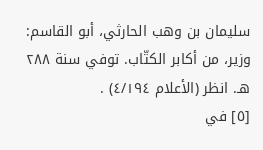سليمان بن وهب الحارثي، أبو القاسم: وزير، من أكابر الكتّاب. توفي سنة ٢٨٨ هـ. انظر (الأعلام ٤/١٩٤) .
[٥] في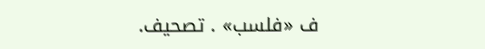ف «فلسب» . تصحيف.